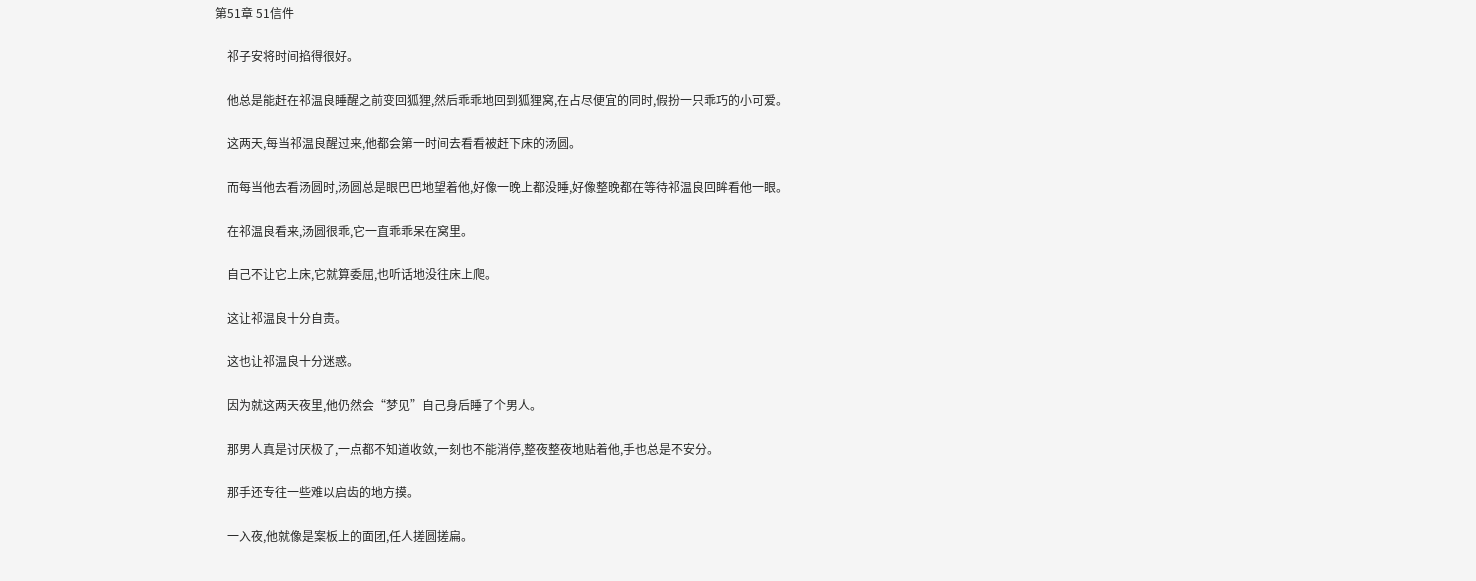第51章 51信件

    祁子安将时间掐得很好。

    他总是能赶在祁温良睡醒之前变回狐狸,然后乖乖地回到狐狸窝,在占尽便宜的同时,假扮一只乖巧的小可爱。

    这两天,每当祁温良醒过来,他都会第一时间去看看被赶下床的汤圆。

    而每当他去看汤圆时,汤圆总是眼巴巴地望着他,好像一晚上都没睡,好像整晚都在等待祁温良回眸看他一眼。

    在祁温良看来,汤圆很乖,它一直乖乖呆在窝里。

    自己不让它上床,它就算委屈,也听话地没往床上爬。

    这让祁温良十分自责。

    这也让祁温良十分迷惑。

    因为就这两天夜里,他仍然会“梦见”自己身后睡了个男人。

    那男人真是讨厌极了,一点都不知道收敛,一刻也不能消停,整夜整夜地贴着他,手也总是不安分。

    那手还专往一些难以启齿的地方摸。

    一入夜,他就像是案板上的面团,任人搓圆搓扁。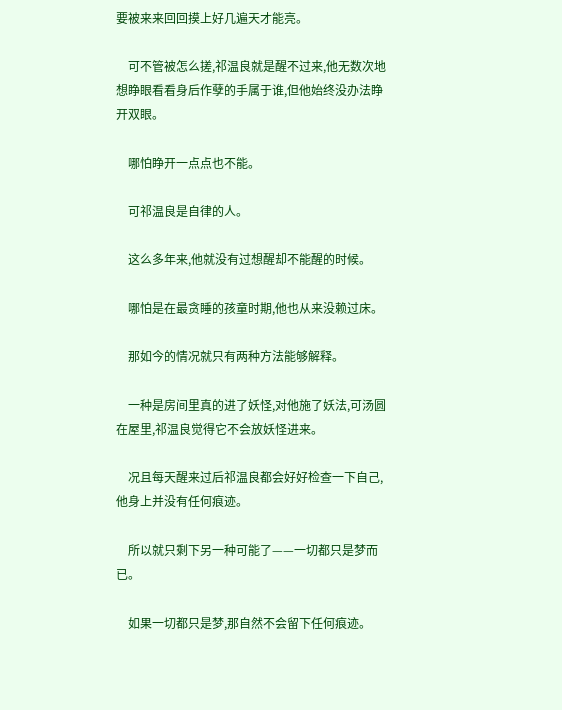要被来来回回摸上好几遍天才能亮。

    可不管被怎么搓,祁温良就是醒不过来,他无数次地想睁眼看看身后作孽的手属于谁,但他始终没办法睁开双眼。

    哪怕睁开一点点也不能。

    可祁温良是自律的人。

    这么多年来,他就没有过想醒却不能醒的时候。

    哪怕是在最贪睡的孩童时期,他也从来没赖过床。

    那如今的情况就只有两种方法能够解释。

    一种是房间里真的进了妖怪,对他施了妖法,可汤圆在屋里,祁温良觉得它不会放妖怪进来。

    况且每天醒来过后祁温良都会好好检查一下自己,他身上并没有任何痕迹。

    所以就只剩下另一种可能了——一切都只是梦而已。

    如果一切都只是梦,那自然不会留下任何痕迹。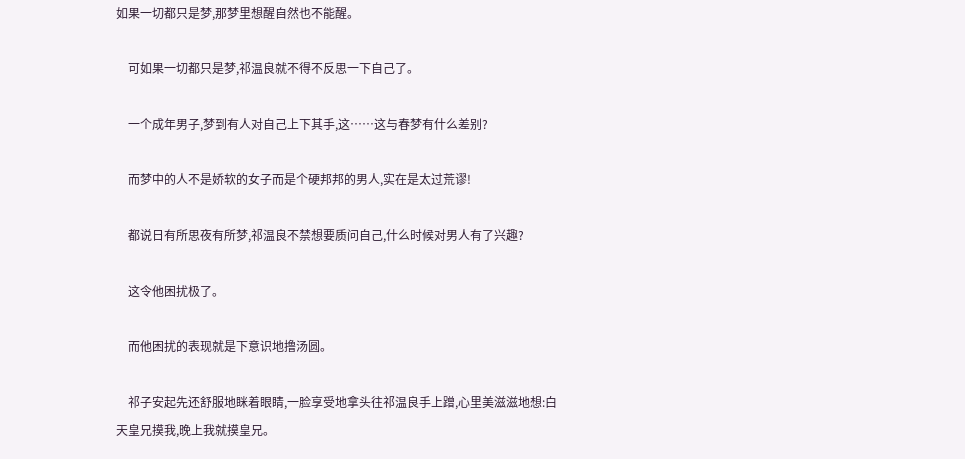如果一切都只是梦,那梦里想醒自然也不能醒。

    可如果一切都只是梦,祁温良就不得不反思一下自己了。

    一个成年男子,梦到有人对自己上下其手,这……这与春梦有什么差别?

    而梦中的人不是娇软的女子而是个硬邦邦的男人,实在是太过荒谬!

    都说日有所思夜有所梦,祁温良不禁想要质问自己,什么时候对男人有了兴趣?

    这令他困扰极了。

    而他困扰的表现就是下意识地撸汤圆。

    祁子安起先还舒服地眯着眼睛,一脸享受地拿头往祁温良手上蹭,心里美滋滋地想:白天皇兄摸我,晚上我就摸皇兄。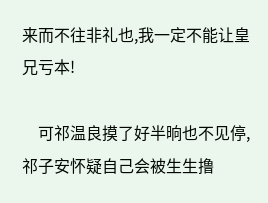来而不往非礼也,我一定不能让皇兄亏本!

    可祁温良摸了好半晌也不见停,祁子安怀疑自己会被生生撸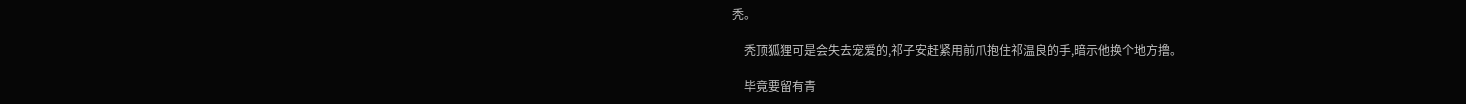秃。

    秃顶狐狸可是会失去宠爱的,祁子安赶紧用前爪抱住祁温良的手,暗示他换个地方撸。

    毕竟要留有青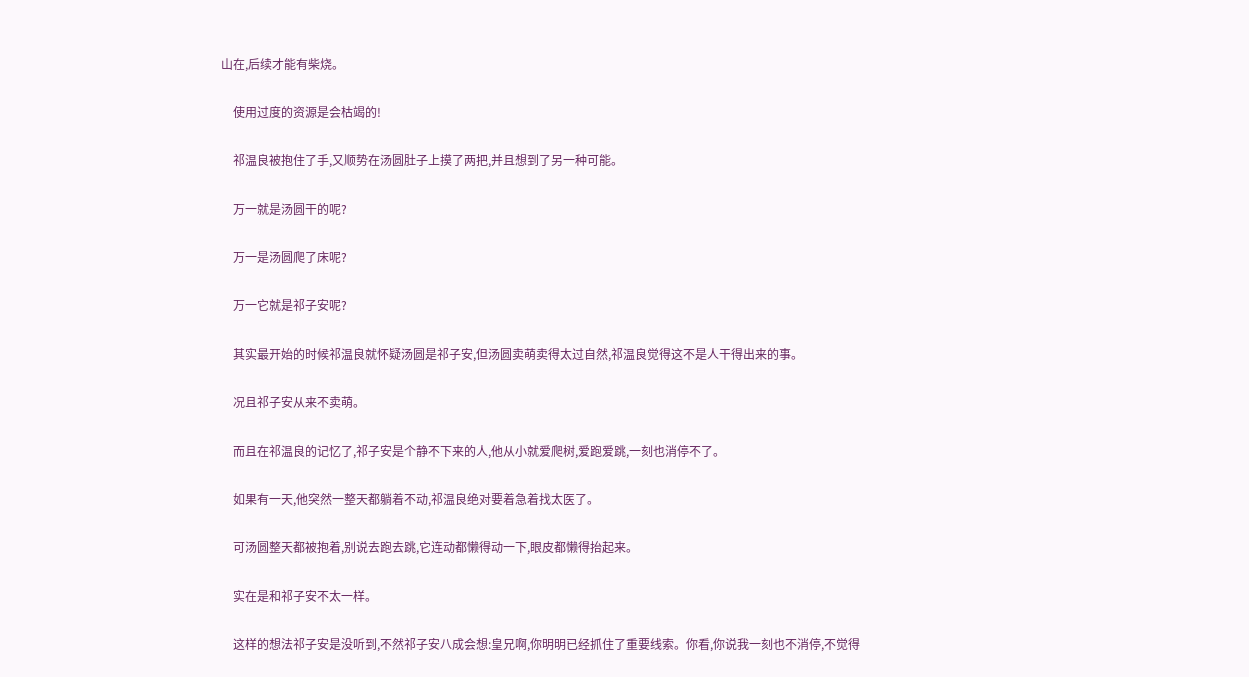山在,后续才能有柴烧。

    使用过度的资源是会枯竭的!

    祁温良被抱住了手,又顺势在汤圆肚子上摸了两把,并且想到了另一种可能。

    万一就是汤圆干的呢?

    万一是汤圆爬了床呢?

    万一它就是祁子安呢?

    其实最开始的时候祁温良就怀疑汤圆是祁子安,但汤圆卖萌卖得太过自然,祁温良觉得这不是人干得出来的事。

    况且祁子安从来不卖萌。

    而且在祁温良的记忆了,祁子安是个静不下来的人,他从小就爱爬树,爱跑爱跳,一刻也消停不了。

    如果有一天,他突然一整天都躺着不动,祁温良绝对要着急着找太医了。

    可汤圆整天都被抱着,别说去跑去跳,它连动都懒得动一下,眼皮都懒得抬起来。

    实在是和祁子安不太一样。

    这样的想法祁子安是没听到,不然祁子安八成会想:皇兄啊,你明明已经抓住了重要线索。你看,你说我一刻也不消停,不觉得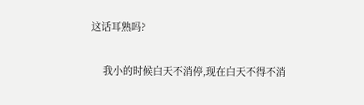这话耳熟吗?

    我小的时候白天不消停,现在白天不得不消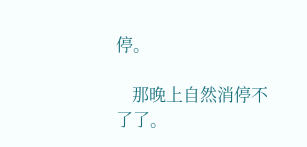停。

    那晚上自然消停不了了。